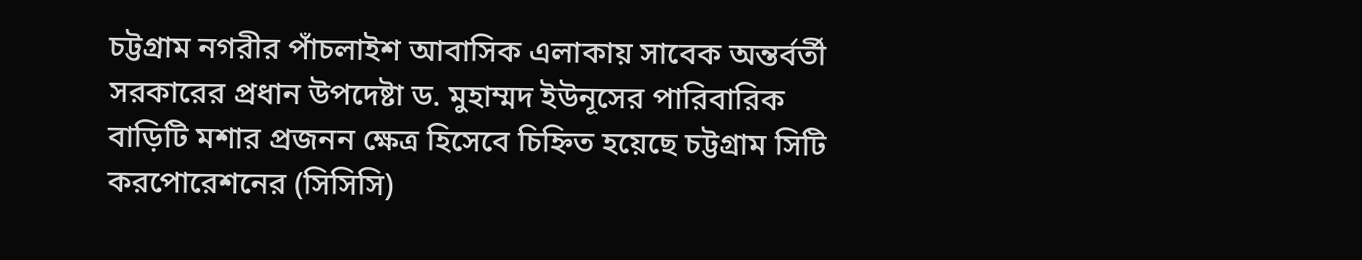চট্টগ্রাম নগরীর পাঁচলাইশ আবাসিক এলাকায় সাবেক অন্তর্বর্তী সরকারের প্রধান উপদেষ্টা ড. মুহাম্মদ ইউনূসের পারিবারিক বাড়িটি মশার প্রজনন ক্ষেত্র হিসেবে চিহ্নিত হয়েছে চট্টগ্রাম সিটি করপোরেশনের (সিসিসি)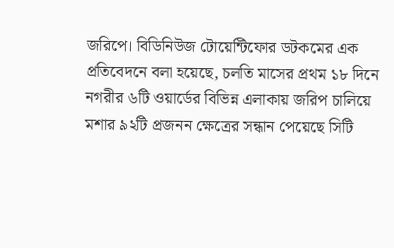জরিপে। বিডিনিউজ টোয়েন্টিফোর ডটকমের এক প্রতিবেদনে বলা হয়েছে, চলতি মাসের প্রথম ১৮ দিনে নগরীর ৬টি ওয়ার্ডের বিভিন্ন এলাকায় জরিপ চালিয়ে মশার ৯২টি প্রজনন ক্ষেত্রের সন্ধান পেয়েছে সিটি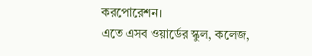করপোরেশন।
এতে এসব ওয়ার্ডের স্কুল, কলেজ,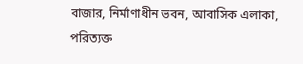বাজার, নির্মাণাধীন ভবন, আবাসিক এলাকা, পরিত্যক্ত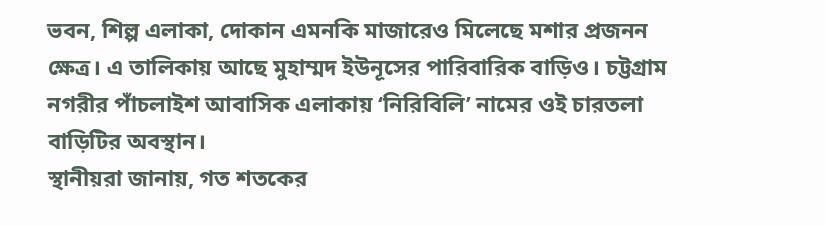ভবন, শিল্প এলাকা, দোকান এমনকি মাজারেও মিলেছে মশার প্রজনন ক্ষেত্র। এ তালিকায় আছে মুহাম্মদ ইউনূসের পারিবারিক বাড়িও। চট্টগ্রাম নগরীর পাঁচলাইশ আবাসিক এলাকায় ‘নিরিবিলি’ নামের ওই চারতলা বাড়িটির অবস্থান।
স্থানীয়রা জানায়, গত শতকের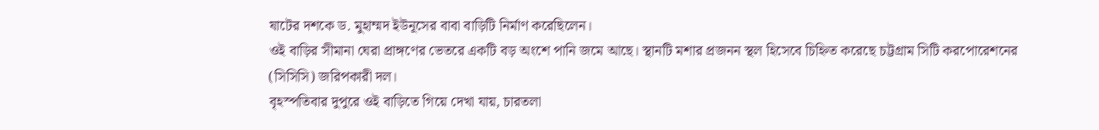ষাটের দশকে ড. মুহাম্মদ ইউনূসের বাবা বাড়িটি নির্মাণ করেছিলেন।
ওই বাড়ির সীমানা ঘেরা প্রাঙ্গণের ভেতরে একটি বড় অংশে পানি জমে আছে। স্থানটি মশার প্রজনন স্থল হিসেবে চিহ্নিত করেছে চট্টগ্রাম সিটি করপোরেশনের (সিসিসি) জরিপকারী দল।
বৃহস্পতিবার দুপুরে ওই বাড়িতে গিয়ে দেখা যায়, চারতলা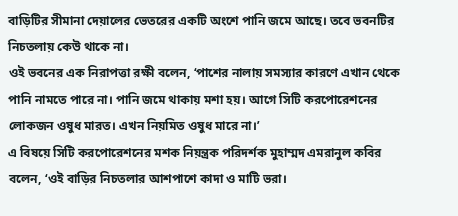বাড়িটির সীমানা দেয়ালের ভেতরের একটি অংশে পানি জমে আছে। তবে ভবনটির নিচতলায় কেউ থাকে না।
ওই ভবনের এক নিরাপত্তা রক্ষী বলেন, ‘পাশের নালায় সমস্যার কারণে এখান থেকে পানি নামতে পারে না। পানি জমে থাকায় মশা হয়। আগে সিটি করপোরেশনের লোকজন ওষুধ মারত। এখন নিয়মিত ওষুধ মারে না।’
এ বিষয়ে সিটি করপোরেশনের মশক নিয়ন্ত্রক পরিদর্শক মুহাম্মদ এমরানুল কবির বলেন, ‘ওই বাড়ির নিচতলার আশপাশে কাদা ও মাটি ভরা।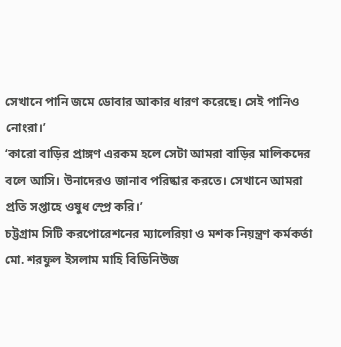সেখানে পানি জমে ডোবার আকার ধারণ করেছে। সেই পানিও নোংরা।’
‘কারো বাড়ির প্রাঙ্গণ এরকম হলে সেটা আমরা বাড়ির মালিকদের বলে আসি। উনাদেরও জানাব পরিষ্কার করতে। সেখানে আমরা প্রতি সপ্তাহে ওষুধ স্প্রে করি।’
চট্টগ্রাম সিটি করপোরেশনের ম্যালেরিয়া ও মশক নিয়ন্ত্রণ কর্মকর্তা মো. শরফুল ইসলাম মাহি বিডিনিউজ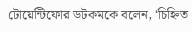টোয়েন্টিফোর ডটকমকে বলেন, ‘চিহ্নিত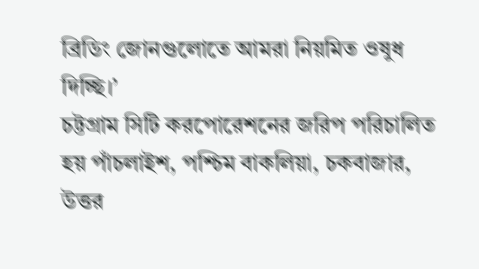ব্রিডিং জোনগুলোতে আমরা নিয়মিত ওষুধ দিচ্ছি।’
চট্টগ্রাম সিটি করপোরেশনের জরিপ পরিচালিত হয় পাঁচলাইশ, পশ্চিম বাকলিয়া, চকবাজার, উত্তর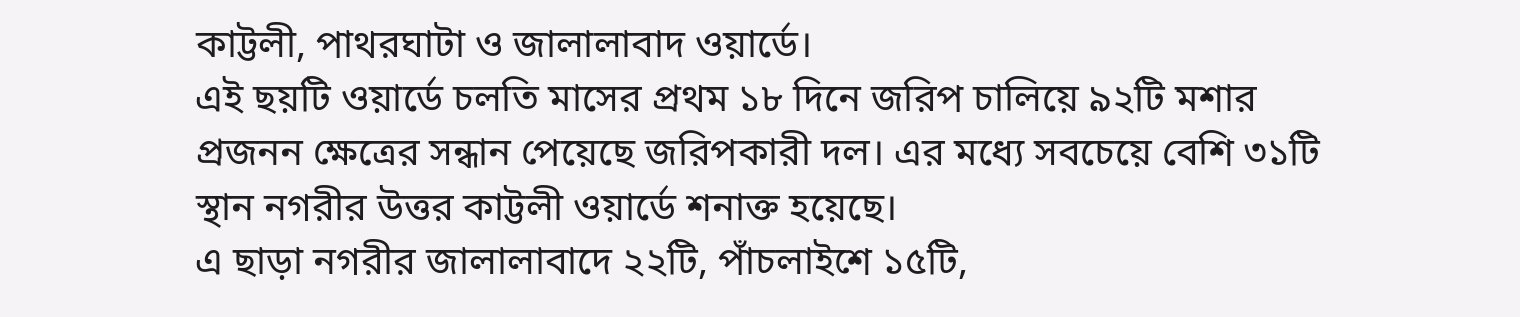কাট্টলী, পাথরঘাটা ও জালালাবাদ ওয়ার্ডে।
এই ছয়টি ওয়ার্ডে চলতি মাসের প্রথম ১৮ দিনে জরিপ চালিয়ে ৯২টি মশার প্রজনন ক্ষেত্রের সন্ধান পেয়েছে জরিপকারী দল। এর মধ্যে সবচেয়ে বেশি ৩১টি স্থান নগরীর উত্তর কাট্টলী ওয়ার্ডে শনাক্ত হয়েছে।
এ ছাড়া নগরীর জালালাবাদে ২২টি, পাঁচলাইশে ১৫টি,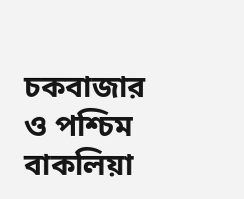চকবাজার ও পশ্চিম বাকলিয়া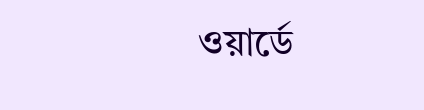ওয়ার্ডে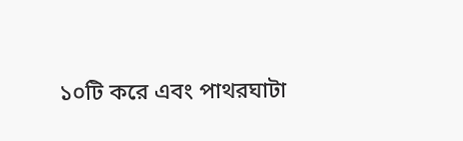১০টি করে এবং পাথরঘাটা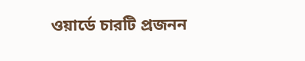ওয়ার্ডে চারটি প্রজনন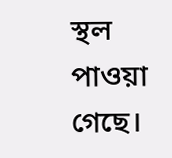স্থল পাওয়া গেছে।